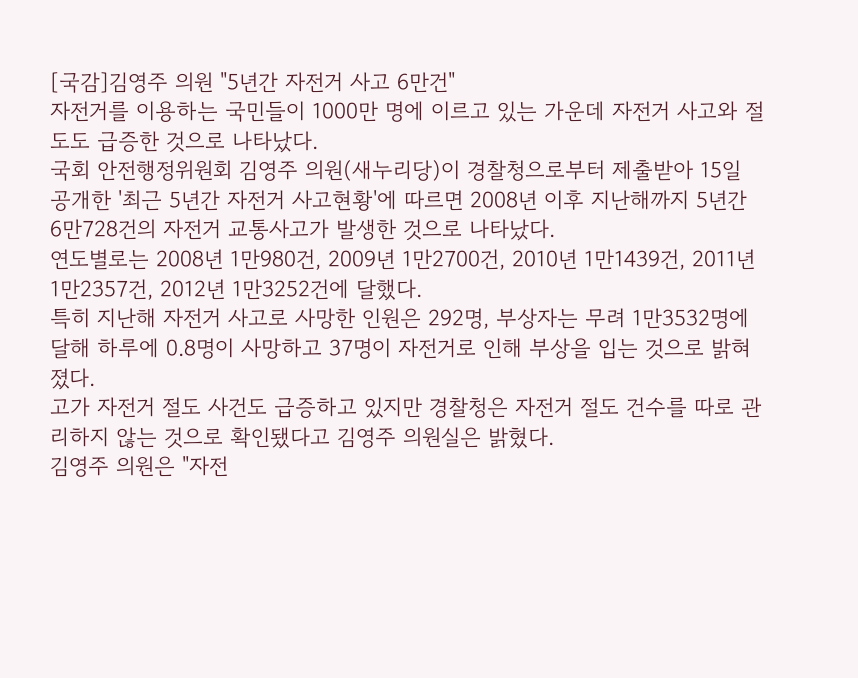[국감]김영주 의원 "5년간 자전거 사고 6만건"
자전거를 이용하는 국민들이 1000만 명에 이르고 있는 가운데 자전거 사고와 절도도 급증한 것으로 나타났다.
국회 안전행정위원회 김영주 의원(새누리당)이 경찰청으로부터 제출받아 15일 공개한 '최근 5년간 자전거 사고현황'에 따르면 2008년 이후 지난해까지 5년간 6만728건의 자전거 교통사고가 발생한 것으로 나타났다.
연도별로는 2008년 1만980건, 2009년 1만2700건, 2010년 1만1439건, 2011년 1만2357건, 2012년 1만3252건에 달했다.
특히 지난해 자전거 사고로 사망한 인원은 292명, 부상자는 무려 1만3532명에 달해 하루에 0.8명이 사망하고 37명이 자전거로 인해 부상을 입는 것으로 밝혀졌다.
고가 자전거 절도 사건도 급증하고 있지만 경찰청은 자전거 절도 건수를 따로 관리하지 않는 것으로 확인됐다고 김영주 의원실은 밝혔다.
김영주 의원은 "자전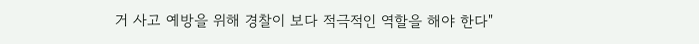거 사고 예방을 위해 경찰이 보다 적극적인 역할을 해야 한다"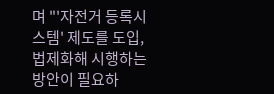며 "'자전거 등록시스템' 제도를 도입, 법제화해 시행하는 방안이 필요하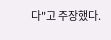다"고 주장했다.